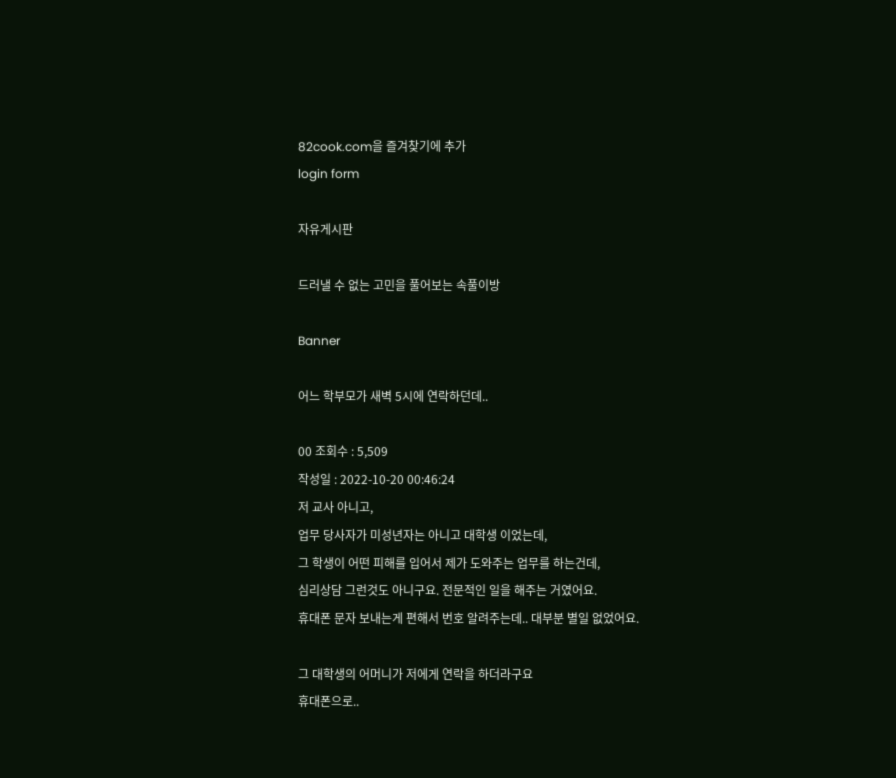82cook.com을 즐겨찾기에 추가
login form

자유게시판

드러낼 수 없는 고민을 풀어보는 속풀이방

Banner

어느 학부모가 새벽 5시에 연락하던데..

00 조회수 : 5,509
작성일 : 2022-10-20 00:46:24
저 교사 아니고,
업무 당사자가 미성년자는 아니고 대학생 이었는데,
그 학생이 어떤 피해를 입어서 제가 도와주는 업무를 하는건데,
심리상담 그런것도 아니구요. 전문적인 일을 해주는 거였어요.
휴대폰 문자 보내는게 편해서 번호 알려주는데.. 대부분 별일 없었어요.

그 대학생의 어머니가 저에게 연락을 하더라구요
휴대폰으로..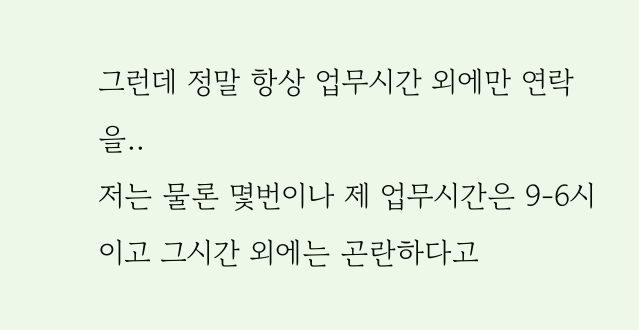그런데 정말 항상 업무시간 외에만 연락을..
저는 물론 몇번이나 제 업무시간은 9-6시이고 그시간 외에는 곤란하다고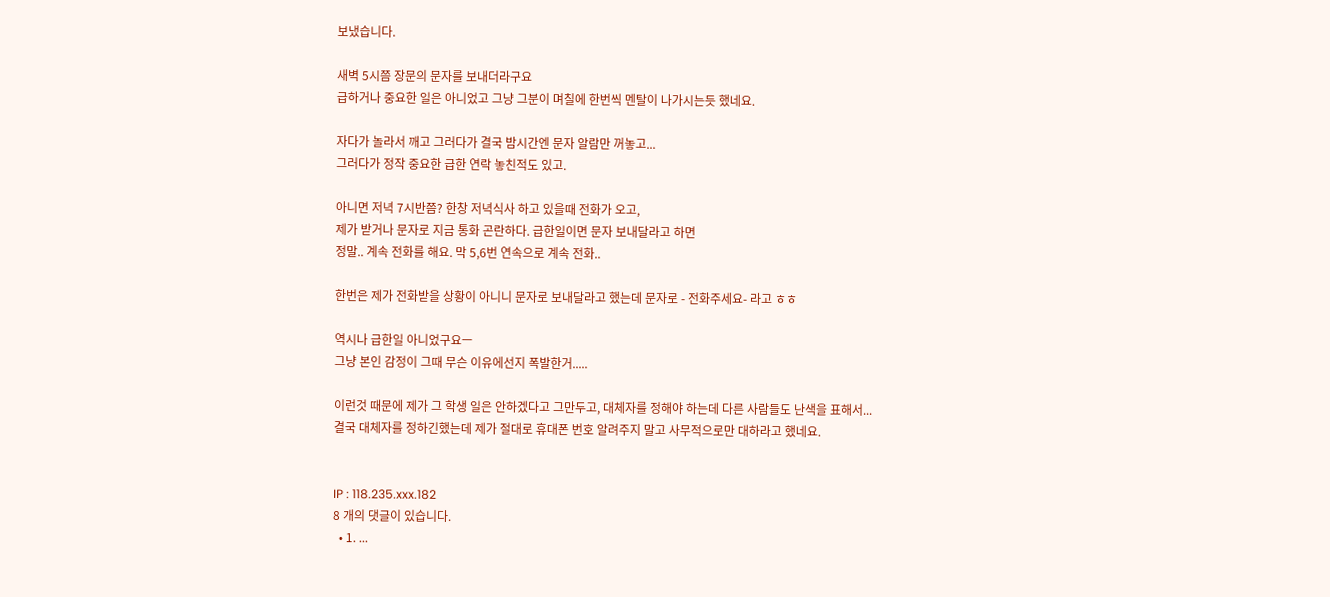보냈습니다.

새벽 5시쯤 장문의 문자를 보내더라구요
급하거나 중요한 일은 아니었고 그냥 그분이 며칠에 한번씩 멘탈이 나가시는듯 했네요.

자다가 놀라서 깨고 그러다가 결국 밤시간엔 문자 알람만 꺼놓고...
그러다가 정작 중요한 급한 연락 놓친적도 있고.

아니면 저녁 7시반쯤? 한창 저녁식사 하고 있을때 전화가 오고,
제가 받거나 문자로 지금 통화 곤란하다. 급한일이면 문자 보내달라고 하면
정말.. 계속 전화를 해요. 막 5,6번 연속으로 계속 전화..

한번은 제가 전화받을 상황이 아니니 문자로 보내달라고 했는데 문자로 - 전화주세요- 라고 ㅎㅎ

역시나 급한일 아니었구요ㅡ
그냥 본인 감정이 그때 무슨 이유에선지 폭발한거.....

이런것 때문에 제가 그 학생 일은 안하겠다고 그만두고, 대체자를 정해야 하는데 다른 사람들도 난색을 표해서...
결국 대체자를 정하긴했는데 제가 절대로 휴대폰 번호 알려주지 말고 사무적으로만 대하라고 했네요.


IP : 118.235.xxx.182
8 개의 댓글이 있습니다.
  • 1. ...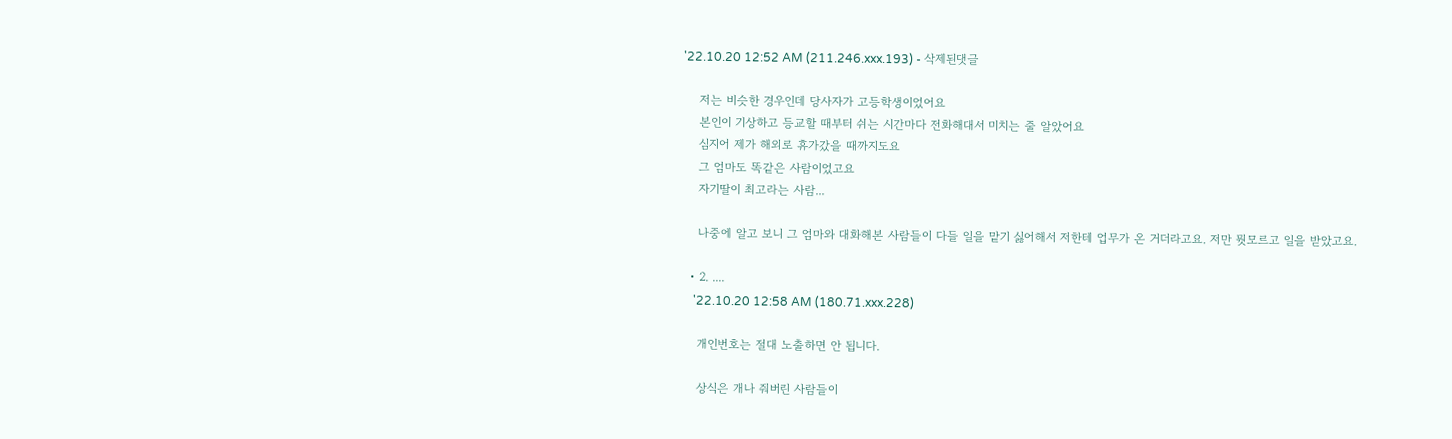'22.10.20 12:52 AM (211.246.xxx.193) - 삭제된댓글

    저는 비슷한 경우인데 당사자가 고등학생이었어요
    본인이 기상하고 등교할 때부터 쉬는 시간마다 전화해대서 미치는 줄 알았어요
    심지어 제가 해외로 휴가갔을 때까지도요
    그 엄마도 똑같은 사람이었고요
    자기딸이 최고라는 사람...

    나중에 알고 보니 그 엄마와 대화해본 사람들이 다들 일을 맡기 싫어해서 저한테 업무가 온 거더라고요. 저만 뭣모르고 일을 받았고요.

  • 2. ....
    '22.10.20 12:58 AM (180.71.xxx.228)

    개인번호는 절대 노출하면 안 됩니다.

    상식은 개나 줘버린 사람들이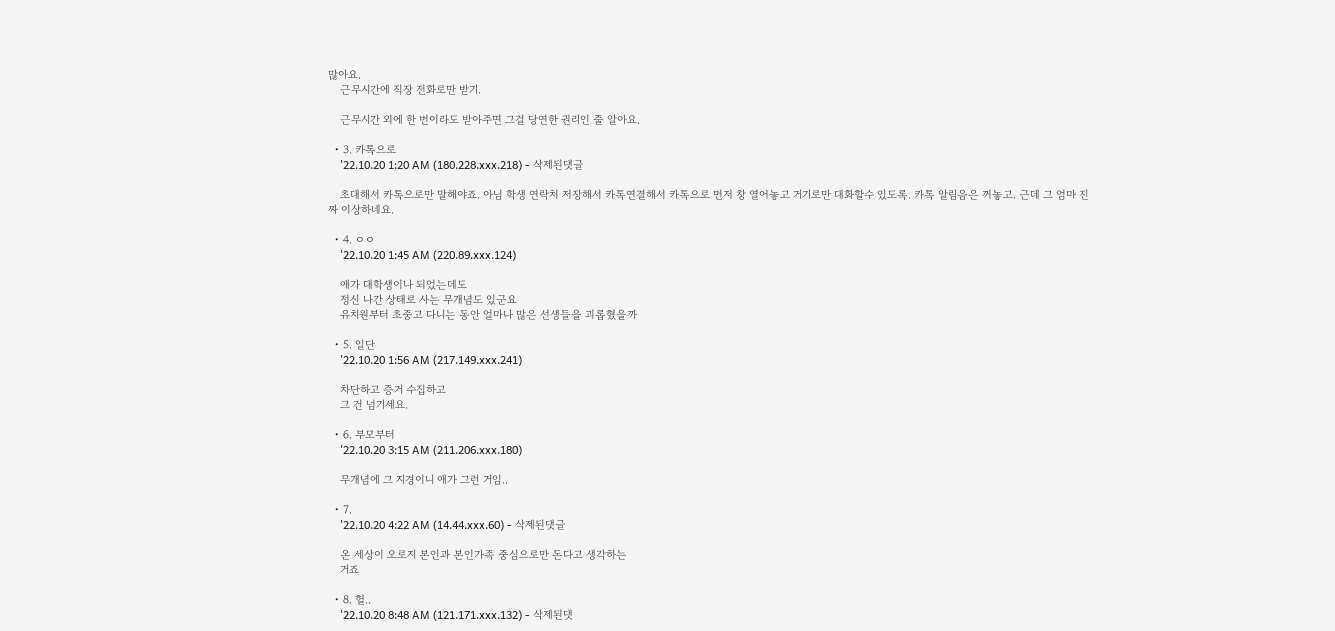많아요.
    근무시간에 직장 전화로만 받기.

    근무시간 외에 한 번이라도 받아주면 그걸 당연한 권리인 줄 알아요.

  • 3. 카톡으로
    '22.10.20 1:20 AM (180.228.xxx.218) - 삭제된댓글

    초대해서 카톡으로만 말해야죠. 아님 학생 연락처 저장해서 카톡연결해서 카톡으로 먼저 창 열어놓고 거기로만 대화할수 있도록. 카톡 알림음은 꺼놓고. 근데 그 엄마 진짜 이상하네요.

  • 4. ㅇㅇ
    '22.10.20 1:45 AM (220.89.xxx.124)

    애가 대학생이나 되었는데도
    정신 나간 상태로 사는 무개념도 있군요
    유치원부터 초중고 다니는 동안 얼마나 많은 선생들을 괴롭혔을까

  • 5. 일단
    '22.10.20 1:56 AM (217.149.xxx.241)

    차단하고 증거 수집하고
    그 건 넘기세요.

  • 6. 부모부터
    '22.10.20 3:15 AM (211.206.xxx.180)

    무개념에 그 지경이니 애가 그런 거임..

  • 7.
    '22.10.20 4:22 AM (14.44.xxx.60) - 삭제된댓글

    온 세상이 오로지 본인과 본인가족 중심으로만 돈다고 생각하는
    거죠

  • 8. 헐..
    '22.10.20 8:48 AM (121.171.xxx.132) - 삭제된댓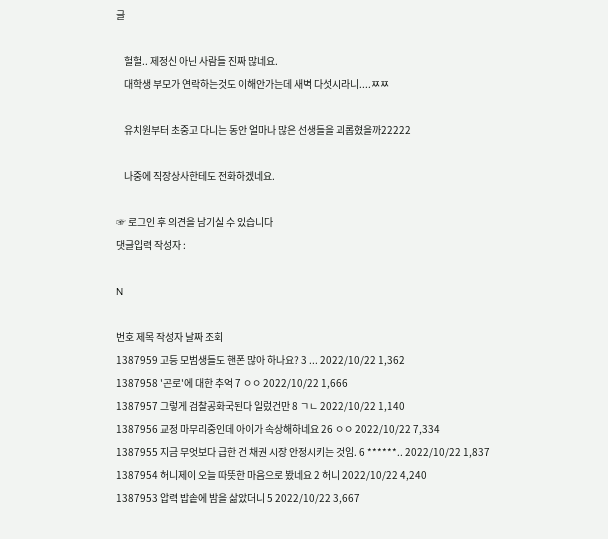글

    헐헐.. 제정신 아닌 사람들 진짜 많네요.
    대학생 부모가 연락하는것도 이해안가는데 새벽 다섯시라니....ㅉㅉ

    유치원부터 초중고 다니는 동안 얼마나 많은 선생들을 괴롭혔을까22222

    나중에 직장상사한테도 전화하겠네요.

☞ 로그인 후 의견을 남기실 수 있습니다
댓글입력 작성자 :

N

번호 제목 작성자 날짜 조회
1387959 고등 모범생들도 핸폰 많아 하나요? 3 ... 2022/10/22 1,362
1387958 '곤로'에 대한 추억 7 ㅇㅇ 2022/10/22 1,666
1387957 그렇게 검찰공화국된다 일렀건만 8 ㄱㄴ 2022/10/22 1,140
1387956 교정 마무리중인데 아이가 속상해하네요 26 ㅇㅇ 2022/10/22 7,334
1387955 지금 무엇보다 급한 건 채권 시장 안정시키는 것임. 6 ******.. 2022/10/22 1,837
1387954 허니제이 오늘 따뜻한 마음으로 봤네요 2 허니 2022/10/22 4,240
1387953 압력 밥솥에 밤을 삶았더니 5 2022/10/22 3,667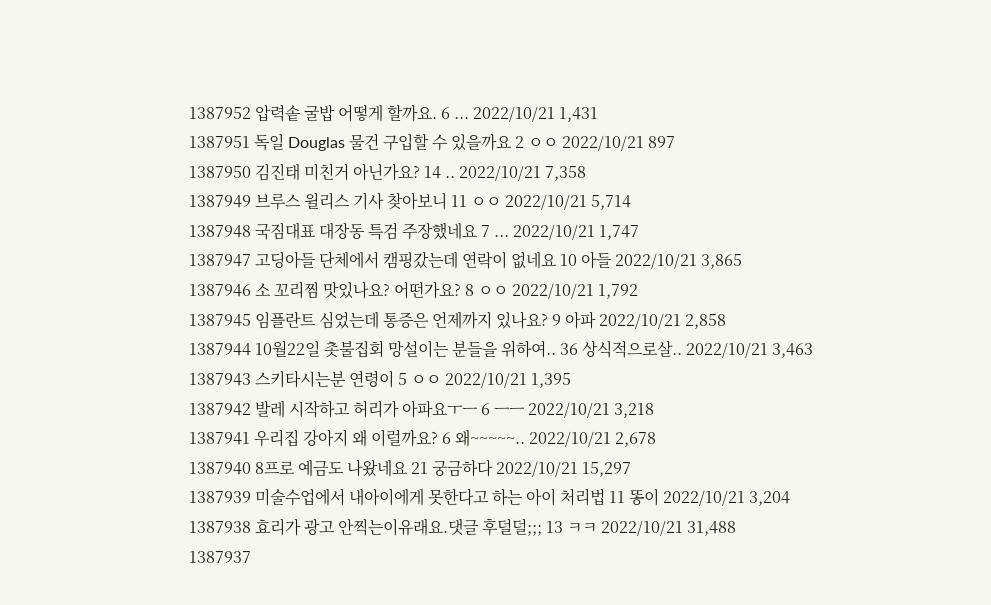1387952 압력솥 굴밥 어떻게 할까요. 6 ... 2022/10/21 1,431
1387951 독일 Douglas 물건 구입할 수 있을까요 2 ㅇㅇ 2022/10/21 897
1387950 김진태 미친거 아닌가요? 14 .. 2022/10/21 7,358
1387949 브루스 윌리스 기사 찾아보니 11 ㅇㅇ 2022/10/21 5,714
1387948 국짐대표 대장동 특검 주장했네요 7 ... 2022/10/21 1,747
1387947 고딩아들 단체에서 캠핑갔는데 연락이 없네요 10 아들 2022/10/21 3,865
1387946 소 꼬리찜 맛있나요? 어떤가요? 8 ㅇㅇ 2022/10/21 1,792
1387945 임플란트 심었는데 통증은 언제까지 있나요? 9 아파 2022/10/21 2,858
1387944 10월22일 촛불집회 망설이는 분들을 위하여.. 36 상식적으로살.. 2022/10/21 3,463
1387943 스키타시는분 연령이 5 ㅇㅇ 2022/10/21 1,395
1387942 발레 시작하고 허리가 아파요ㅜㅡ 6 ㅡㅡ 2022/10/21 3,218
1387941 우리집 강아지 왜 이럴까요? 6 왜~~~~~.. 2022/10/21 2,678
1387940 8프로 예금도 나왔네요 21 궁금하다 2022/10/21 15,297
1387939 미술수업에서 내아이에게 못한다고 하는 아이 처리법 11 똥이 2022/10/21 3,204
1387938 효리가 광고 안찍는이유래요.댓글 후덜덜;;; 13 ㅋㅋ 2022/10/21 31,488
1387937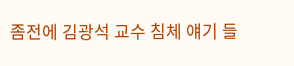좀전에 김광석 교수 침체 얘기 들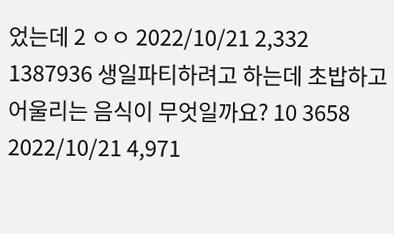었는데 2 ㅇㅇ 2022/10/21 2,332
1387936 생일파티하려고 하는데 초밥하고 어울리는 음식이 무엇일까요? 10 3658 2022/10/21 4,971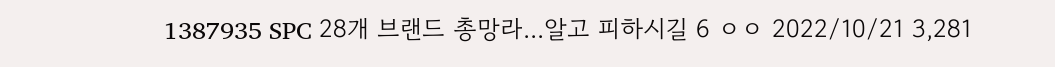1387935 SPC 28개 브랜드 총망라...알고 피하시길 6 ㅇㅇ 2022/10/21 3,281